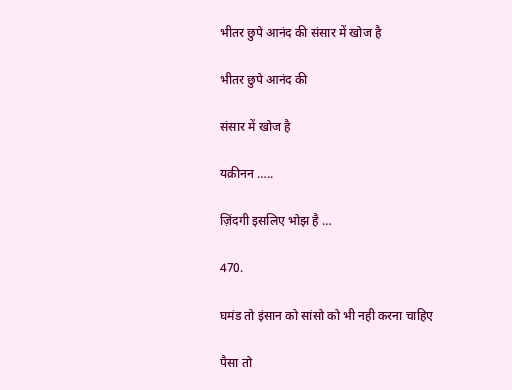भीतर छुपे आनंद की संसार में खोज है

भीतर छुपे आनंद की

संसार में खोज है

यक़ीनन …..

ज़िंदगी इसलिए भोझ है …

470.

घमंड तो इंसान को सांसो को भी नही करना चाहिए

पैसा तो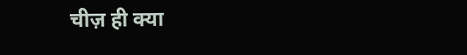चीज़ ही क्या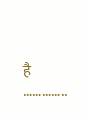है …………..